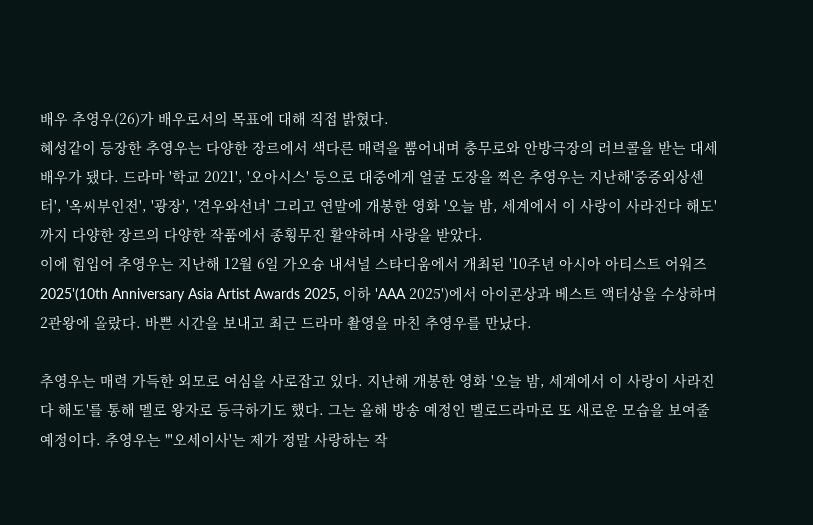배우 추영우(26)가 배우로서의 목표에 대해 직접 밝혔다.
혜성같이 등장한 추영우는 다양한 장르에서 색다른 매력을 뿜어내며 충무로와 안방극장의 러브콜을 받는 대세 배우가 됐다. 드라마 '학교 2021', '오아시스' 등으로 대중에게 얼굴 도장을 찍은 추영우는 지난해'중증외상센터', '옥씨부인전', '광장', '견우와선녀' 그리고 연말에 개봉한 영화 '오늘 밤, 세계에서 이 사랑이 사라진다 해도'까지 다양한 장르의 다양한 작품에서 종횡무진 활약하며 사랑을 받았다.
이에 힘입어 추영우는 지난해 12월 6일 가오슝 내셔널 스타디움에서 개최된 '10주년 아시아 아티스트 어워즈 2025'(10th Anniversary Asia Artist Awards 2025, 이하 'AAA 2025')에서 아이콘상과 베스트 액터상을 수상하며 2관왕에 올랐다. 바쁜 시간을 보내고 최근 드라마 촬영을 마친 추영우를 만났다.

추영우는 매력 가득한 외모로 여심을 사로잡고 있다. 지난해 개봉한 영화 '오늘 밤, 세계에서 이 사랑이 사라진다 해도'를 통해 멜로 왕자로 등극하기도 했다. 그는 올해 방송 예정인 멜로드라마로 또 새로운 모습을 보여줄 예정이다. 추영우는 "'오세이사'는 제가 정말 사랑하는 작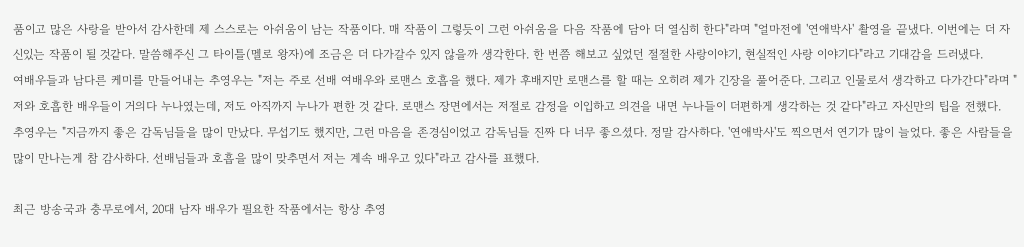품이고 많은 사랑을 받아서 감사한데 제 스스로는 아쉬움이 남는 작품이다. 매 작품이 그렇듯이 그런 아쉬움을 다음 작품에 담아 더 열심히 한다"라며 "얼마전에 '연애박사' 촬영을 끝냈다. 이번에는 더 자신있는 작품이 될 것같다. 말씀해주신 그 타이틀(멜로 왕자)에 조금은 더 다가갈수 있지 않을까 생각한다. 한 번쯤 해보고 싶었던 절절한 사랑이야기, 현실적인 사랑 이야기다"라고 기대감을 드러냈다.
여배우들과 남다른 케미를 만들어내는 추영우는 "저는 주로 선배 여배우와 로맨스 호흡을 했다. 제가 후배지만 로맨스를 할 때는 오히려 제가 긴장을 풀어준다. 그리고 인물로서 생각하고 다가간다"라며 "저와 호흡한 배우들이 거의다 누나였는데, 저도 아직까지 누나가 편한 것 같다. 로맨스 장면에서는 저절로 감정을 이입하고 의견을 내면 누나들이 더편하게 생각하는 것 같다"라고 자신만의 팁을 전했다.
추영우는 "지금까지 좋은 감독님들을 많이 만났다. 무섭기도 했지만, 그런 마음을 존경심이었고 감독님들 진짜 다 너무 좋으셨다. 정말 감사하다. '연애박사'도 찍으면서 연기가 많이 늘었다. 좋은 사람들을 많이 만나는게 참 감사하다. 선배님들과 호흡을 많이 맞추면서 저는 계속 배우고 있다"라고 감사를 표했다.

최근 방송국과 충무로에서, 20대 남자 배우가 필요한 작품에서는 항상 추영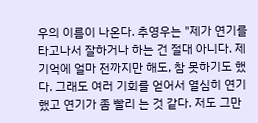우의 이름이 나온다. 추영우는 "제가 연기를 타고나서 잘하거나 하는 건 절대 아니다. 제 기억에 얼마 전까지만 해도, 참 못하기도 했다. 그래도 여러 기회를 얻어서 열심히 연기했고 연기가 좀 빨리 는 것 같다. 저도 그만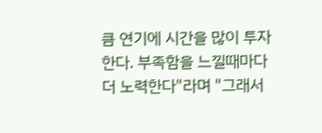큼 연기에 시간을 많이 투자한다. 부족함을 느낄때마다 더 노력한다"라며 "그래서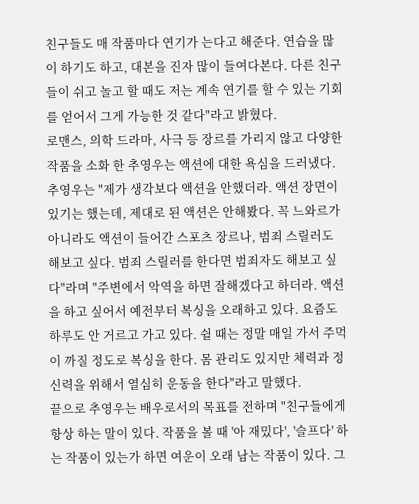친구들도 매 작품마다 연기가 는다고 해준다. 연습을 많이 하기도 하고, 대본을 진자 많이 들여다본다. 다른 친구들이 쉬고 놀고 할 때도 저는 계속 연기를 할 수 있는 기회를 얻어서 그게 가능한 것 같다"라고 밝혔다.
로맨스, 의학 드라마, 사극 등 장르를 가리지 않고 다양한 작품을 소화 한 추영우는 액션에 대한 욕심을 드러냈다. 추영우는 "제가 생각보다 액션을 안했더라. 액션 장면이 있기는 했는데, 제대로 된 액션은 안해봤다. 꼭 느와르가 아니라도 액션이 들어간 스포츠 장르나, 범죄 스릴러도 해보고 싶다. 범죄 스릴러를 한다면 범죄자도 해보고 싶다"라며 "주변에서 악역을 하면 잘해겠다고 하더라. 액션을 하고 싶어서 예전부터 복싱을 오래하고 있다. 요즘도 하루도 안 거르고 가고 있다. 쉴 때는 정말 매일 가서 주먹이 까질 정도로 복싱을 한다. 몸 관리도 있지만 체력과 정신력을 위해서 열심히 운동을 한다"라고 말했다.
끝으로 추영우는 배우로서의 목표를 전하며 "친구들에게 항상 하는 말이 있다. 작품을 볼 때 '아 재밌다', '슬프다' 하는 작품이 있는가 하면 여운이 오래 남는 작품이 있다. 그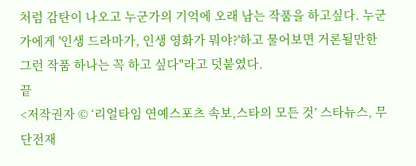처럼 감탄이 나오고 누군가의 기억에 오래 남는 작품을 하고싶다. 누군가에게 '인생 드라마가, 인생 영화가 뭐야?'하고 물어보면 거론될만한 그런 작품 하나는 꼭 하고 싶다"라고 덧붙였다.
끝
<저작권자 © ‘리얼타임 연예스포츠 속보,스타의 모든 것’ 스타뉴스, 무단전재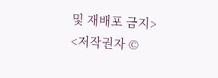및 재배포 금지>
<저작권자 ©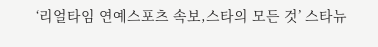‘리얼타임 연예스포츠 속보,스타의 모든 것’ 스타뉴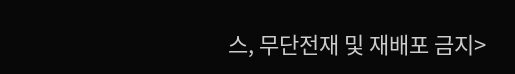스, 무단전재 및 재배포 금지>